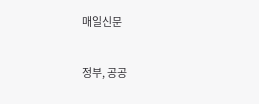매일신문

정부, 공공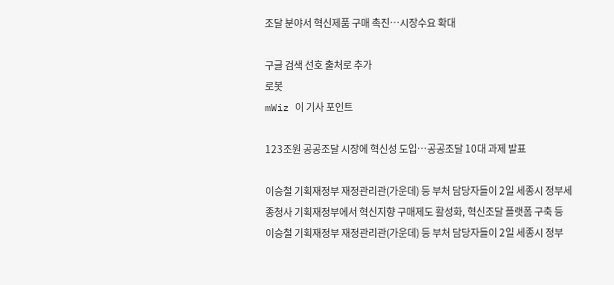조달 분야서 혁신제품 구매 촉진…시장수요 확대

구글 검색 선호 출처로 추가
로봇
mWiz 이 기사 포인트

123조원 공공조달 시장에 혁신성 도입…공공조달 10대 과제 발표

이승철 기획재정부 재정관리관(가운데) 등 부처 담당자들이 2일 세종시 정부세종청사 기획재정부에서 혁신지향 구매제도 활성화, 혁신조달 플랫폼 구축 등
이승철 기획재정부 재정관리관(가운데) 등 부처 담당자들이 2일 세종시 정부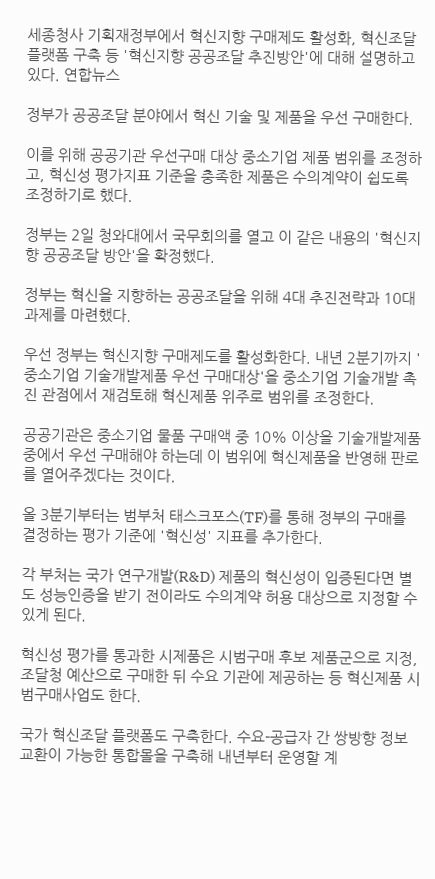세종청사 기획재정부에서 혁신지향 구매제도 활성화, 혁신조달 플랫폼 구축 등 '혁신지향 공공조달 추진방안'에 대해 설명하고 있다. 연합뉴스

정부가 공공조달 분야에서 혁신 기술 및 제품을 우선 구매한다.

이를 위해 공공기관 우선구매 대상 중소기업 제품 범위를 조정하고, 혁신성 평가지표 기준을 충족한 제품은 수의계약이 쉽도록 조정하기로 했다.

정부는 2일 청와대에서 국무회의를 열고 이 같은 내용의 '혁신지향 공공조달 방안'을 확정했다.

정부는 혁신을 지향하는 공공조달을 위해 4대 추진전략과 10대 과제를 마련했다.

우선 정부는 혁신지향 구매제도를 활성화한다. 내년 2분기까지 '중소기업 기술개발제품 우선 구매대상'을 중소기업 기술개발 촉진 관점에서 재검토해 혁신제품 위주로 범위를 조정한다.

공공기관은 중소기업 물품 구매액 중 10% 이상을 기술개발제품 중에서 우선 구매해야 하는데 이 범위에 혁신제품을 반영해 판로를 열어주겠다는 것이다.

올 3분기부터는 범부처 태스크포스(TF)를 통해 정부의 구매를 결정하는 평가 기준에 '혁신성' 지표를 추가한다.

각 부처는 국가 연구개발(R&D) 제품의 혁신성이 입증된다면 별도 성능인증을 받기 전이라도 수의계약 허용 대상으로 지정할 수 있게 된다.

혁신성 평가를 통과한 시제품은 시범구매 후보 제품군으로 지정, 조달청 예산으로 구매한 뒤 수요 기관에 제공하는 등 혁신제품 시범구매사업도 한다.

국가 혁신조달 플랫폼도 구축한다. 수요-공급자 간 쌍방향 정보교환이 가능한 통합몰을 구축해 내년부터 운영할 계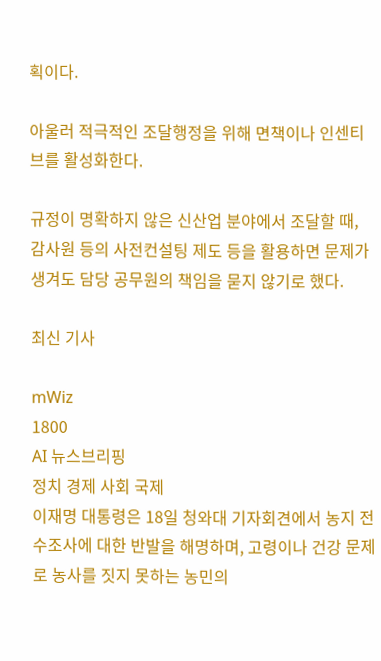획이다.

아울러 적극적인 조달행정을 위해 면책이나 인센티브를 활성화한다.

규정이 명확하지 않은 신산업 분야에서 조달할 때, 감사원 등의 사전컨설팅 제도 등을 활용하면 문제가 생겨도 담당 공무원의 책임을 묻지 않기로 했다.

최신 기사

mWiz
1800
AI 뉴스브리핑
정치 경제 사회 국제
이재명 대통령은 18일 청와대 기자회견에서 농지 전수조사에 대한 반발을 해명하며, 고령이나 건강 문제로 농사를 짓지 못하는 농민의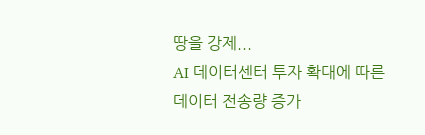땅을 강제...
AI 데이터센터 투자 확대에 따른 데이터 전송량 증가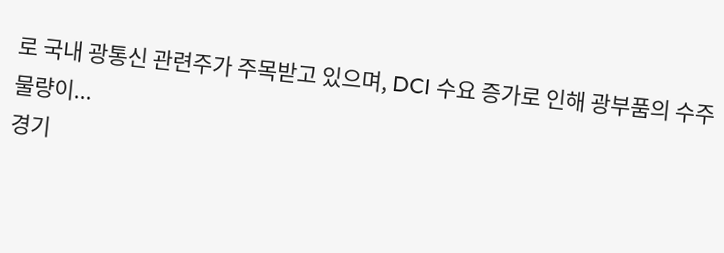로 국내 광통신 관련주가 주목받고 있으며, DCI 수요 증가로 인해 광부품의 수주 물량이...
경기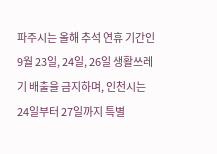파주시는 올해 추석 연휴 기간인 9월 23일, 24일, 26일 생활쓰레기 배출을 금지하며, 인천시는 24일부터 27일까지 특별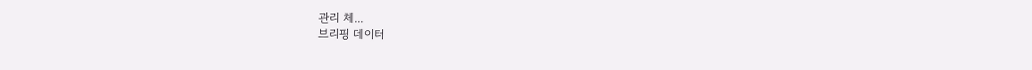관리 체...
브리핑 데이터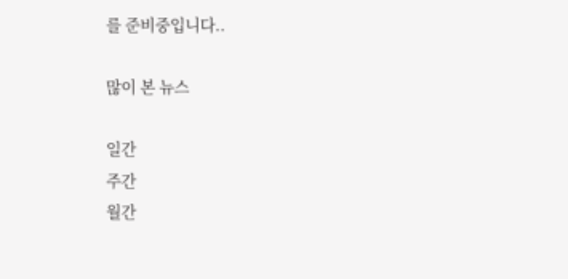를 준비중입니다..

많이 본 뉴스

일간
주간
월간